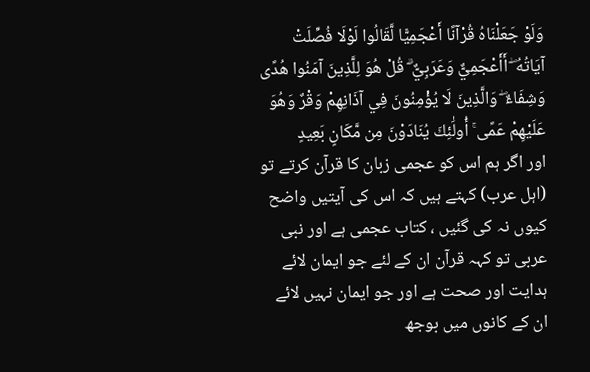وَلَوْ جَعَلْنَاهُ قُرْآنًا أَعْجَمِيًّا لَّقَالُوا لَوْلَا فُصِّلَتْ آيَاتُهُ ۖ أَأَعْجَمِيٌّ وَعَرَبِيٌّ ۗ قُلْ هُوَ لِلَّذِينَ آمَنُوا هُدًى وَشِفَاءٌ ۖ وَالَّذِينَ لَا يُؤْمِنُونَ فِي آذَانِهِمْ وَقْرٌ وَهُوَ عَلَيْهِمْ عَمًى ۚ أُولَٰئِكَ يُنَادَوْنَ مِن مَّكَانٍ بَعِيدٍ
اور اگر ہم اس کو عجمی زبان کا قرآن کرتے تو (اہل عرب) کہتے ہیں کہ اس کی آیتیں واضح کیوں نہ کی گئیں ، کتاب عجمی ہے اور نبی عربی تو کہہ قرآن ان کے لئے جو ایمان لائے ہدایت اور صحت ہے اور جو ایمان نہیں لائے ان کے کانوں میں بوجھ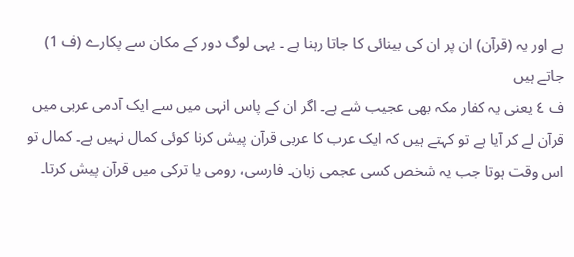ہے اور یہ (قرآن) ان پر ان کی بینائی کا جاتا رہنا ہے ۔ یہی لوگ دور کے مکان سے پکارے (ف 1) جاتے ہیں
ف ٤ یعنی یہ کفار مکہ بھی عجیب شے ہے۔ اگر ان کے پاس انہی میں سے ایک آدمی عربی میں قرآن لے کر آیا ہے تو کہتے ہیں کہ ایک عرب کا عربی قرآن پیش کرنا کوئی کمال نہیں ہے۔ کمال تو اس وقت ہوتا جب یہ شخص کسی عجمی زبان۔ فارسی، رومی یا ترکی میں قرآن پیش کرتا۔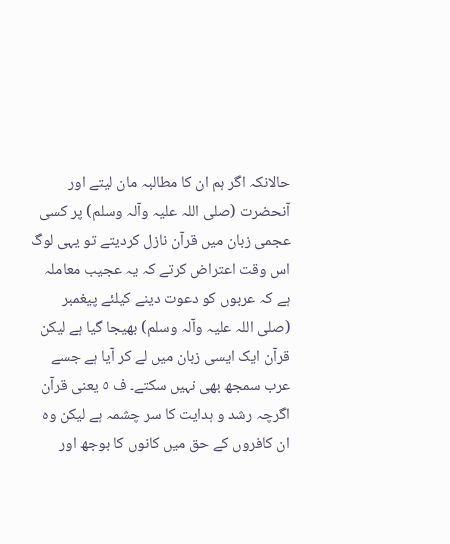حالانکہ اگر ہم ان کا مطالبہ مان لیتے اور آنحضرت (صلی اللہ علیہ وآلہ وسلم) پر کسی عجمی زبان میں قرآن نازل کردیتے تو یہی لوگ اس وقت اعتراض کرتے کہ یہ عجیب معاملہ ہے کہ عربوں کو دعوت دینے کیلئے پیغمبر (صلی اللہ علیہ وآلہ وسلم) بھیجا گیا ہے لیکن قرآن ایک ایسی زبان میں لے کر آیا ہے جسے عرب سمجھ بھی نہیں سکتے۔ ف ٥ یعنی قرآن اگرچہ رشد و ہدایت کا سر چشمہ ہے لیکن وہ ان کافروں کے حق میں کانوں کا بوجھ اور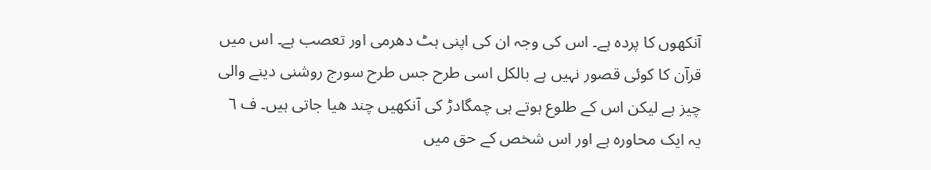آنکھوں کا پردہ ہے۔ اس کی وجہ ان کی اپنی ہٹ دھرمی اور تعصب ہے۔ اس میں قرآن کا کوئی قصور نہیں ہے بالکل اسی طرح جس طرح سورج روشنی دینے والی چیز ہے لیکن اس کے طلوع ہوتے ہی چمگادڑ کی آنکھیں چند ھیا جاتی ہیں۔ ف ٦ یہ ایک محاورہ ہے اور اس شخص کے حق میں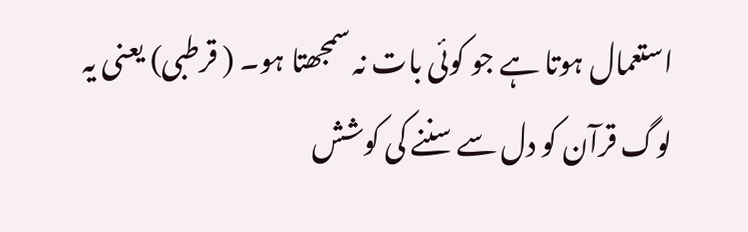استعمال ہوتا ہے جو کوئی بات نہ سمجھتا ہو۔ ( قرطبی) یعنی یہ لوگ قرآن کو دل سے سننے کی کوشش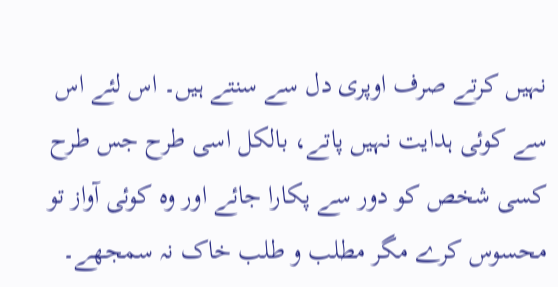نہیں کرتے صرف اوپری دل سے سنتے ہیں۔ اس لئے اس سے کوئی ہدایت نہیں پاتے، بالکل اسی طرح جس طرح کسی شخص کو دور سے پکارا جائے اور وہ کوئی آواز تو محسوس کرے مگر مطلب و طلب خاک نہ سمجھے۔